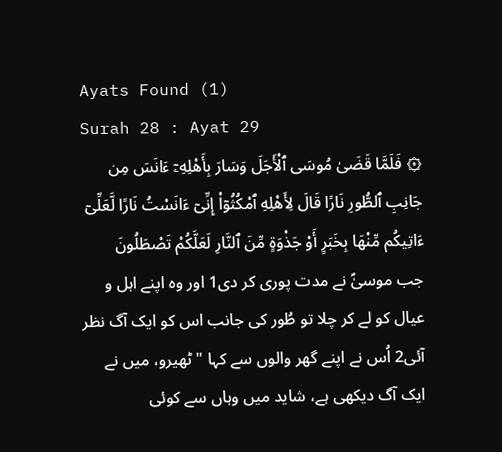Ayats Found (1)
Surah 28 : Ayat 29
۞ فَلَمَّا قَضَىٰ مُوسَى ٱلْأَجَلَ وَسَارَ بِأَهْلِهِۦٓ ءَانَسَ مِن جَانِبِ ٱلطُّورِ نَارًا قَالَ لِأَهْلِهِ ٱمْكُثُوٓاْ إِنِّىٓ ءَانَسْتُ نَارًا لَّعَلِّىٓ ءَاتِيكُم مِّنْهَا بِخَبَرٍ أَوْ جَذْوَةٍ مِّنَ ٱلنَّارِ لَعَلَّكُمْ تَصْطَلُونَ
جب موسیٰؑ نے مدت پوری کر دی1 اور وہ اپنے اہل و عیال کو لے کر چلا تو طُور کی جانب اس کو ایک آگ نظر آئی2 اُس نے اپنے گھر والوں سے کہا "ٹھیرو، میں نے ایک آگ دیکھی ہے، شاید میں وہاں سے کوئی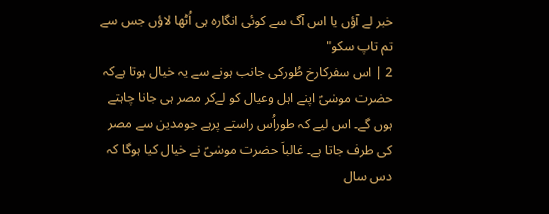خبر لے آؤں یا اس آگ سے کوئی انگارہ ہی اُٹھا لاؤں جس سے تم تاپ سکو"
2 | اس سفرکارخ طُورکی جانب ہونے سے یہ خیال ہوتا ہےکہ حضرت موسٰیؑ اپنے اہل وعیال کو لےکر مصر ہی جانا چاہتے ہوں گے۔ اس لیے کہ طوراُس راستے پرہے جومدین سے مصر کی طرف جاتا ہے۔ غالباَ حضرت موسٰیؑ نے خیال کیا ہوگا کہ دس سال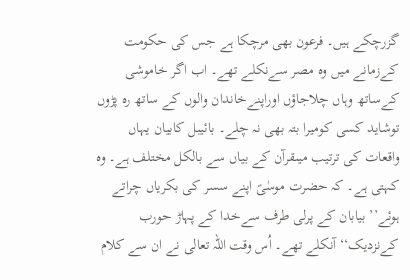گزرچکے ہیں۔ فرعون بھی مرچکا ہے جس کی حکومت کےزمانے میں وہ مصر سےنکلے تھے۔ اب اگر خاموشی کےساتھ وہاں چلاجاؤں اوراپنےخاندان والوں کے ساتھ رہ پڑوں توشاید کسی کومیرا بتہ بھی نہ چلے۔ بائیبل کابیان یہاں واقعات کی ترتیب میںقرآن کے بیاں سے بالکل مختلف ہے۔ وہ کہتی ہے۔ کہ حضرت موسٰیؑ اپنے سسر کی بکریاں چراتے ہوئے’’ بیابان کے پرلی طرف سےخدا کے پہاڑ حورب کےنزدیک‘‘ آنکلے تھے۔ اُس وقت اللہ تعالی نے ان سے کلام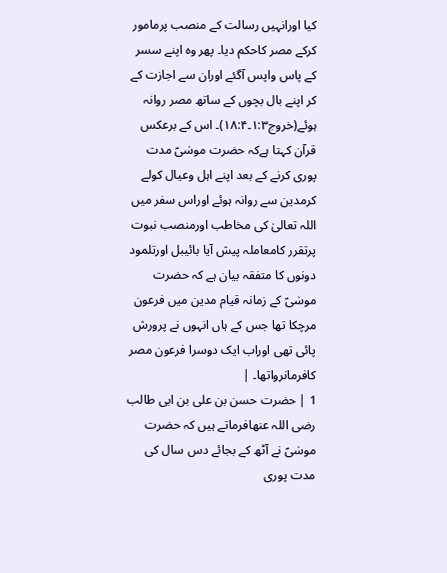کیا اورانہیں رسالت کے منصب پرمامور کرکے مصر کاحکم دیا۔ پھر وہ اپنے سسر کے پاس واپس آگئے اوران سے اجازت کے کر اپنے بال بچوں کے ساتھ مصر روانہ ہوئے(خروج۱:۳۔۱۸:۴)۔ اس کے برعکس قرآن کہتا ہےکہ حضرت موسٰیؑ مدت پوری کرنے کے بعد اپنے اہل وعیال کولے کرمدین سے روانہ ہوئے اوراس سفر میں اللہ تعالیٰ کی مخاطب اورمنصب نبوت پرتقرر کامعاملہ پیش آیا بائیبل اورتلمود دونوں کا متفقہ بیان ہے کہ حضرت موسٰیؑ کے زمانہ قیام مدین میں فرعون مرچکا تھا جس کے ہاں انہوں نے پرورش پائی تھی اوراب ایک دوسرا فرعون مصر کافرمانرواتھا۔ |
1 | حضرت حسن بن علی بن ابی طالب رضی اللہ عنھافرماتے ہیں کہ حضرت موسٰیؑ نے آٹھ کے بجائے دس سال کی مدت پوری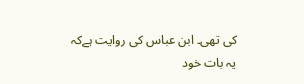کی تھی۔ ابن عباس کی روایت ہےکہ یہ بات خود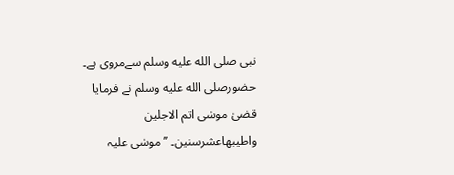نبی صلى الله عليه وسلم سےمروی ہے۔ حضورصلى الله عليه وسلم نے فرمایا قضیٰ موسٰی اتم الاجلین واطیبھاعشرسنین۔ ’’ موسٰی علیہ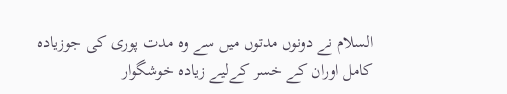السلام نے دونوں مدتوں میں سے وہ مدت پوری کی جوزیادہ کامل اوران کے خسر کےلیے زیادہ خوشگوار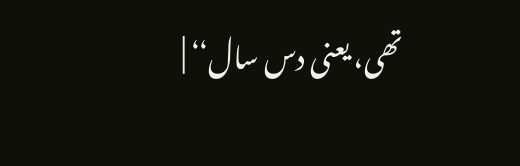تھی، یعنی دس سال‘‘ |